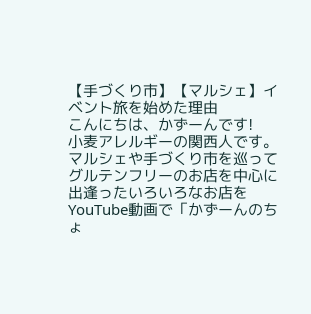【手づくり市】【マルシェ】イベント旅を始めた理由
こんにちは、かずーんです!
小麦アレルギーの関西人です。
マルシェや手づくり市を巡ってグルテンフリーのお店を中心に出逢ったいろいろなお店をYouTube動画で「かずーんのちょ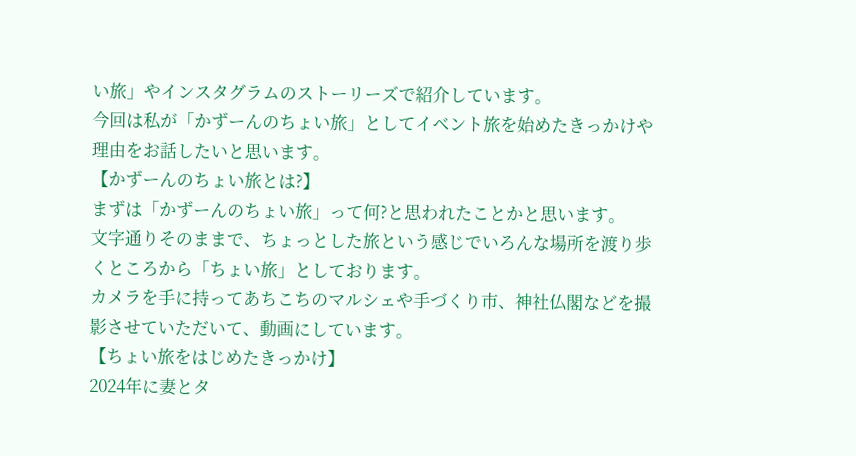い旅」やインスタグラムのストーリーズで紹介しています。
今回は私が「かずーんのちょい旅」としてイベント旅を始めたきっかけや理由をお話したいと思います。
【かずーんのちょい旅とは?】
まずは「かずーんのちょい旅」って何?と思われたことかと思います。
文字通りそのままで、ちょっとした旅という感じでいろんな場所を渡り歩くところから「ちょい旅」としております。
カメラを手に持ってあちこちのマルシェや手づくり市、神社仏閣などを撮影させていただいて、動画にしています。
【ちょい旅をはじめたきっかけ】
2024年に妻とタ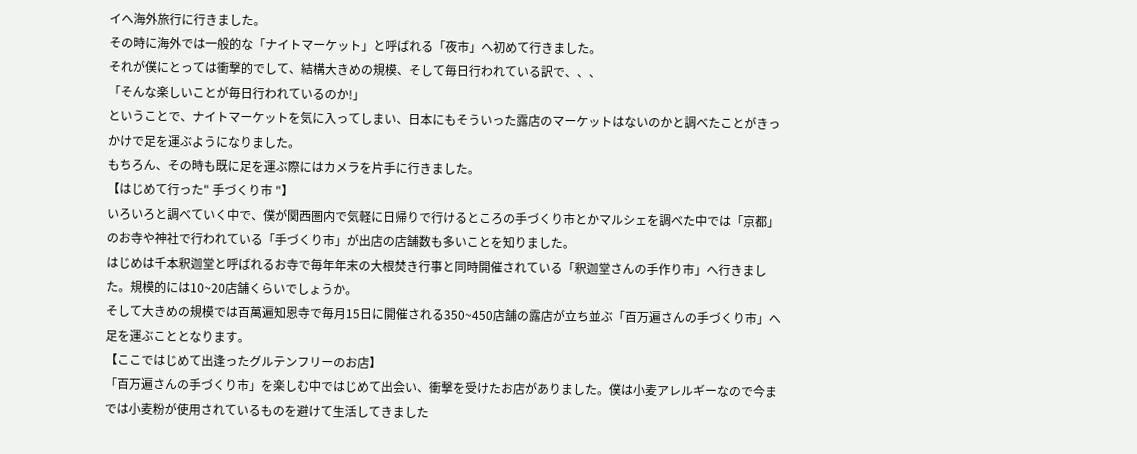イへ海外旅行に行きました。
その時に海外では一般的な「ナイトマーケット」と呼ばれる「夜市」へ初めて行きました。
それが僕にとっては衝撃的でして、結構大きめの規模、そして毎日行われている訳で、、、
「そんな楽しいことが毎日行われているのか!」
ということで、ナイトマーケットを気に入ってしまい、日本にもそういった露店のマーケットはないのかと調べたことがきっかけで足を運ぶようになりました。
もちろん、その時も既に足を運ぶ際にはカメラを片手に行きました。
【はじめて行った" 手づくり市 "】
いろいろと調べていく中で、僕が関西圏内で気軽に日帰りで行けるところの手づくり市とかマルシェを調べた中では「京都」のお寺や神社で行われている「手づくり市」が出店の店舗数も多いことを知りました。
はじめは千本釈迦堂と呼ばれるお寺で毎年年末の大根焚き行事と同時開催されている「釈迦堂さんの手作り市」へ行きました。規模的には10~20店舗くらいでしょうか。
そして大きめの規模では百萬遍知恩寺で毎月15日に開催される350~450店舗の露店が立ち並ぶ「百万遍さんの手づくり市」へ足を運ぶこととなります。
【ここではじめて出逢ったグルテンフリーのお店】
「百万遍さんの手づくり市」を楽しむ中ではじめて出会い、衝撃を受けたお店がありました。僕は小麦アレルギーなので今までは小麦粉が使用されているものを避けて生活してきました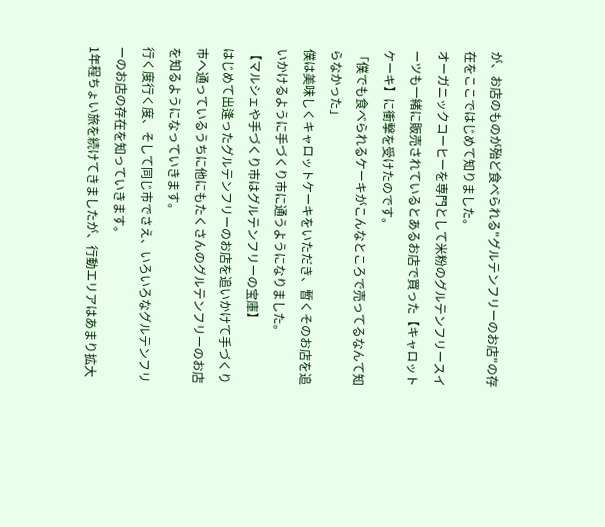が、お店のものが殆ど食べられる"グルテンフリーのお店"の存在をここではじめて知りました。
オーガニックコーヒーを専門として米粉のグルテンフリースイーツも一緒に販売されているとあるお店で買った【キャロットケーキ】に衝撃を受けたのです。
「僕でも食べられるケーキがこんなところで売ってるなんて知らなかった」
僕は美味しくキャロットケーキをいただき、暫くそのお店を追いかけるように手づくり市に通うようになりました。
【マルシェや手づくり市はグルテンフリーの宝庫】
はじめて出逢ったグルテンフリーのお店を追いかけて手づくり市へ通っているうちに他にもたくさんのグルテンフリーのお店を知るようになっていきます。
行く度行く度、そして同じ市でさえ、いろいろなグルテンフリーのお店の存在を知っていきます。
1年程ちょい旅を続けてきましたが、行動エリアはあまり拡大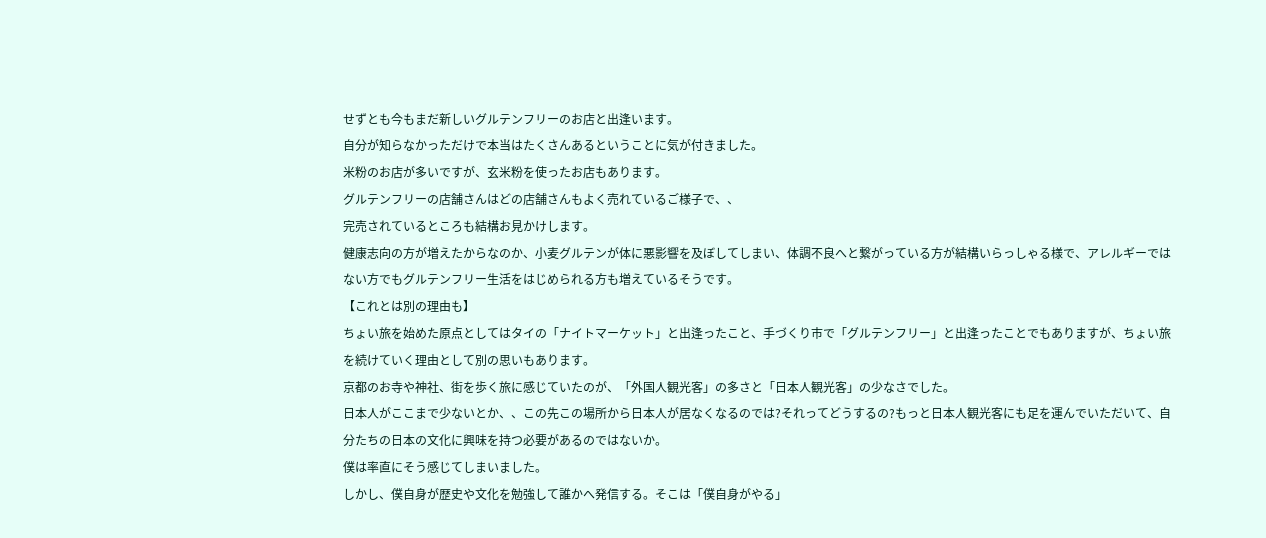せずとも今もまだ新しいグルテンフリーのお店と出逢います。
自分が知らなかっただけで本当はたくさんあるということに気が付きました。
米粉のお店が多いですが、玄米粉を使ったお店もあります。
グルテンフリーの店舗さんはどの店舗さんもよく売れているご様子で、、
完売されているところも結構お見かけします。
健康志向の方が増えたからなのか、小麦グルテンが体に悪影響を及ぼしてしまい、体調不良へと繋がっている方が結構いらっしゃる様で、アレルギーではない方でもグルテンフリー生活をはじめられる方も増えているそうです。
【これとは別の理由も】
ちょい旅を始めた原点としてはタイの「ナイトマーケット」と出逢ったこと、手づくり市で「グルテンフリー」と出逢ったことでもありますが、ちょい旅を続けていく理由として別の思いもあります。
京都のお寺や神社、街を歩く旅に感じていたのが、「外国人観光客」の多さと「日本人観光客」の少なさでした。
日本人がここまで少ないとか、、この先この場所から日本人が居なくなるのでは?それってどうするの?もっと日本人観光客にも足を運んでいただいて、自分たちの日本の文化に興味を持つ必要があるのではないか。
僕は率直にそう感じてしまいました。
しかし、僕自身が歴史や文化を勉強して誰かへ発信する。そこは「僕自身がやる」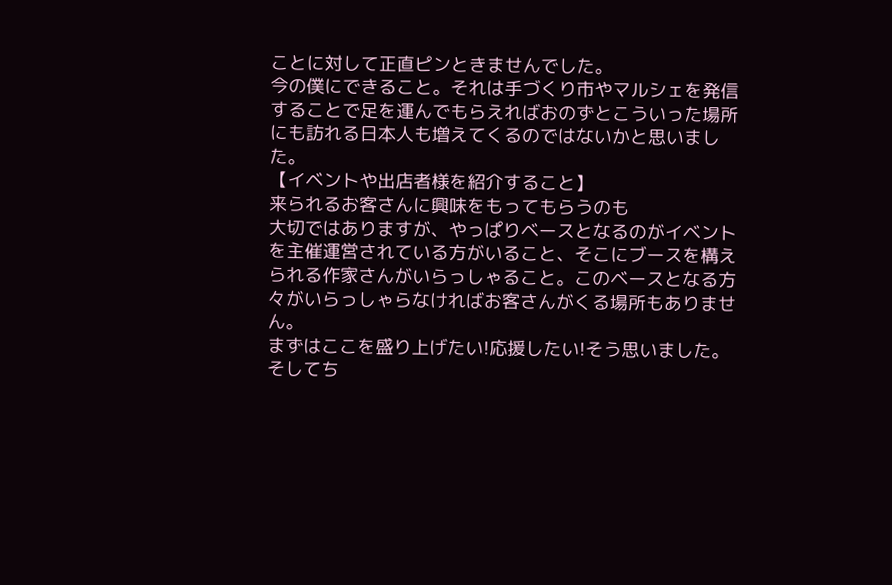ことに対して正直ピンときませんでした。
今の僕にできること。それは手づくり市やマルシェを発信することで足を運んでもらえればおのずとこういった場所にも訪れる日本人も増えてくるのではないかと思いました。
【イベントや出店者様を紹介すること】
来られるお客さんに興味をもってもらうのも
大切ではありますが、やっぱりベースとなるのがイベントを主催運営されている方がいること、そこにブースを構えられる作家さんがいらっしゃること。このベースとなる方々がいらっしゃらなければお客さんがくる場所もありません。
まずはここを盛り上げたい!応援したい!そう思いました。そしてち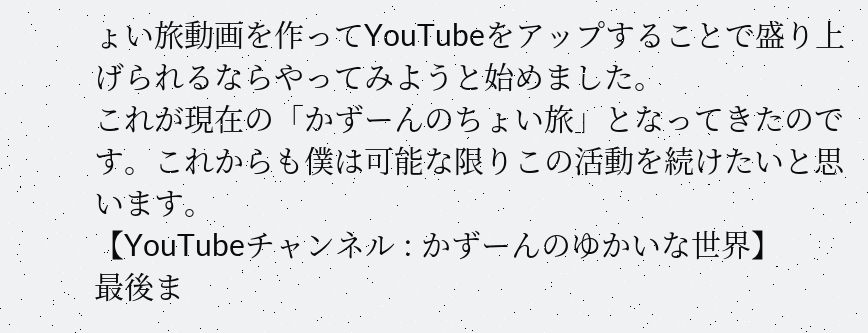ょい旅動画を作ってYouTubeをアップすることで盛り上げられるならやってみようと始めました。
これが現在の「かずーんのちょい旅」となってきたのです。これからも僕は可能な限りこの活動を続けたいと思います。
【YouTubeチャンネル : かずーんのゆかいな世界】
最後ま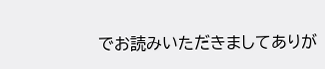でお読みいただきましてありが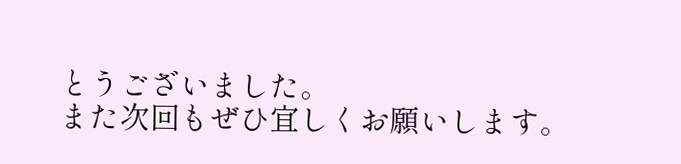とうございました。
また次回もぜひ宜しくお願いします。